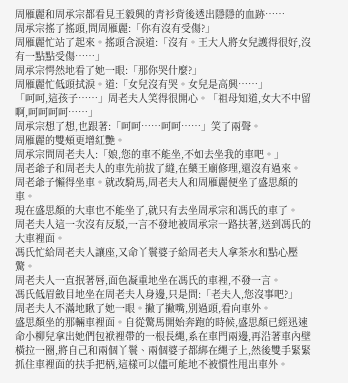周雁麗和周承宗都看見王毅興的青衫背後透出隱隱的血跡……
周承宗搖了搖頭,問周雁麗:「你有沒有受傷?」
周雁麗忙站了起來。搖頭含淚道:「沒有。王大人將女兒護得很好,沒有一點點受傷……」
周承宗愕然地看了她一眼:「那你哭什麼?」
周雁麗忙低頭拭淚。道:「女兒沒有哭。女兒是高興……」
「呵呵,這孩子……」周老夫人笑得很開心。「祖母知道,女大不中留啊,呵呵呵呵……」
周承宗想了想,也跟著:「呵呵……呵呵……」笑了兩聲。
周雁麗的雙頰更增紅艷。
周承宗問周老夫人:「娘,您的車不能坐,不如去坐我的車吧。」
周老爺子和周老夫人的車先前拔了縫,在藥王廟修理,還沒有過來。
周老爺子懶得坐車。就改騎馬,周老夫人和周雁麗便坐了盛思顏的車。
現在盛思顏的大車也不能坐了,就只有去坐周承宗和馮氏的車了。
周老夫人這一次沒有反駁,一言不發地被周承宗一路扶著,送到馮氏的大車裡面。
馮氏忙給周老夫人讓座,又命丫鬟婆子給周老夫人拿茶水和點心壓驚。
周老夫人一直抿著唇,面色凝重地坐在馮氏的車裡,不發一言。
馮氏低眉斂目地坐在周老夫人身邊,只是問:「老夫人,您沒事吧?」
周老夫人不滿地瞅了她一眼。撇了撇嘴,別過頭,看向車外。
盛思顏坐的那輛車裡面。自從驚馬開始奔跑的時候,盛思顏已經迅速命小柳兒拿出她們包袱裡帶的一根長繩,系在車門兩邊,再沿著車內壁橫拉一圈,將自己和兩個丫鬟、兩個婆子都綁在繩子上,然後雙手緊緊抓住車裡面的扶手把柄,這樣可以儘可能地不被慣性甩出車外。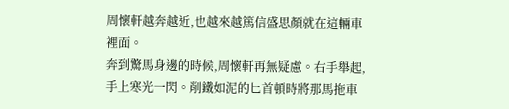周懷軒越奔越近,也越來越篤信盛思顏就在這輛車裡面。
奔到驚馬身邊的時候,周懷軒再無疑慮。右手舉起,手上寒光一閃。削鐵如泥的匕首頓時將那馬拖車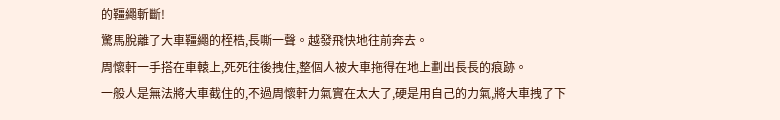的韁繩斬斷!
驚馬脫離了大車韁繩的桎梏,長嘶一聲。越發飛快地往前奔去。
周懷軒一手搭在車轅上,死死往後拽住,整個人被大車拖得在地上劃出長長的痕跡。
一般人是無法將大車截住的,不過周懷軒力氣實在太大了,硬是用自己的力氣,將大車拽了下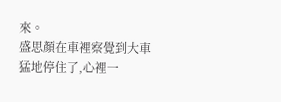來。
盛思顏在車裡察覺到大車猛地停住了,心裡一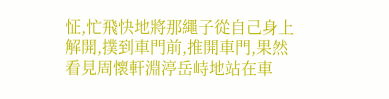怔,忙飛快地將那繩子從自己身上解開,撲到車門前,推開車門,果然看見周懷軒淵渟岳峙地站在車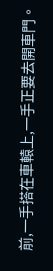前,一手搭在車轅上,一手正要去開車門。